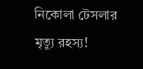নিকোলা টেসলার মৃত্যু রহস্য!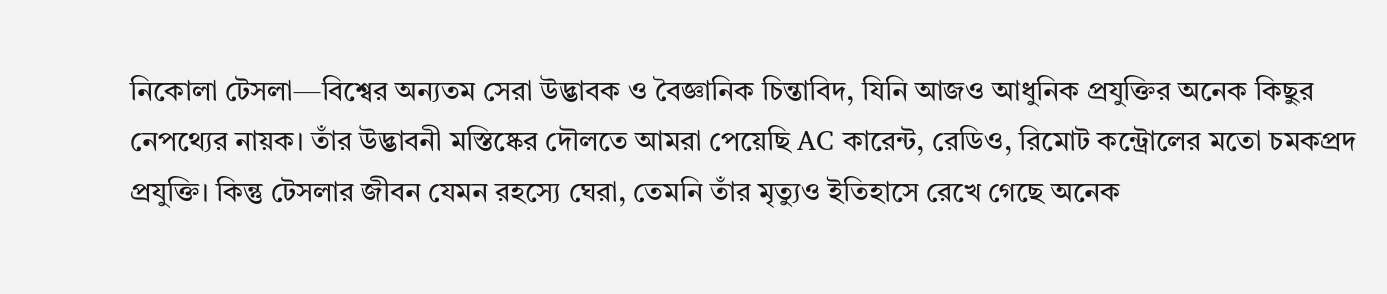নিকোলা টেসলা—বিশ্বের অন্যতম সেরা উদ্ভাবক ও বৈজ্ঞানিক চিন্তাবিদ, যিনি আজও আধুনিক প্রযুক্তির অনেক কিছুর নেপথ্যের নায়ক। তাঁর উদ্ভাবনী মস্তিষ্কের দৌলতে আমরা পেয়েছি AC কারেন্ট, রেডিও, রিমোট কন্ট্রোলের মতো চমকপ্রদ প্রযুক্তি। কিন্তু টেসলার জীবন যেমন রহস্যে ঘেরা, তেমনি তাঁর মৃত্যুও ইতিহাসে রেখে গেছে অনেক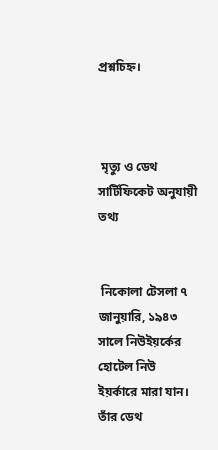প্রশ্নচিহ্ন।



 মৃত্যু ও ডেথ সার্টিফিকেট অনুযায়ী তথ্য


 নিকোলা টেসলা ৭ জানুয়ারি, ১৯৪৩ সালে নিউইয়র্কের হোটেল নিউ ইয়র্কারে মারা যান। তাঁর ডেথ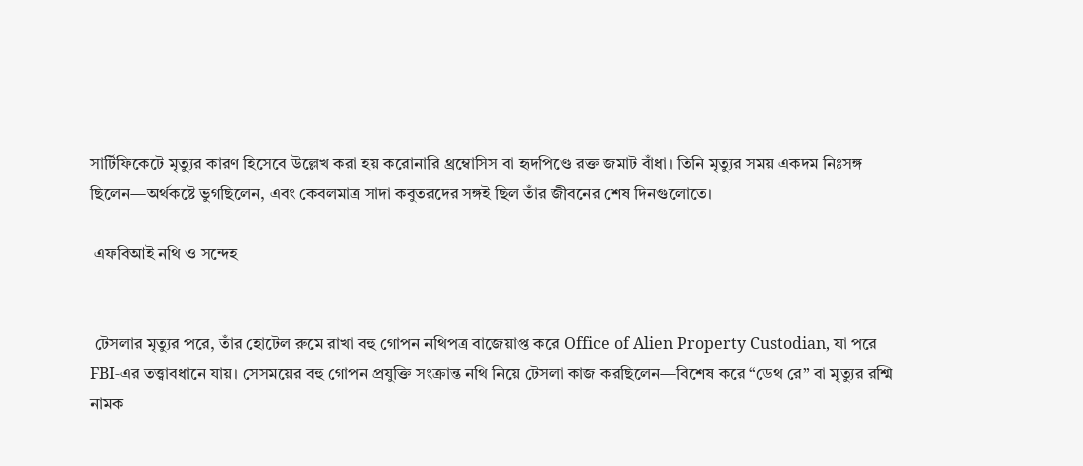সার্টিফিকেটে মৃত্যুর কারণ হিসেবে উল্লেখ করা হয় করোনারি থ্রম্বোসিস বা হৃদপিণ্ডে রক্ত জমাট বাঁধা। তিনি মৃত্যুর সময় একদম নিঃসঙ্গ ছিলেন—অর্থকষ্টে ভুগছিলেন, এবং কেবলমাত্র সাদা কবুতরদের সঙ্গই ছিল তাঁর জীবনের শেষ দিনগুলোতে।

 এফবিআই নথি ও সন্দেহ


 টেসলার মৃত্যুর পরে, তাঁর হোটেল রুমে রাখা বহু গোপন নথিপত্র বাজেয়াপ্ত করে Office of Alien Property Custodian, যা পরে FBI-এর তত্ত্বাবধানে যায়। সেসময়ের বহু গোপন প্রযুক্তি সংক্রান্ত নথি নিয়ে টেসলা কাজ করছিলেন—বিশেষ করে “ডেথ রে” বা মৃত্যুর রশ্মি নামক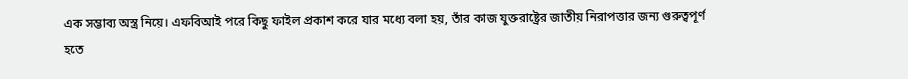এক সম্ভাব্য অস্ত্র নিয়ে। এফবিআই পরে কিছু ফাইল প্রকাশ করে যার মধ্যে বলা হয়, তাঁর কাজ যুক্তরাষ্ট্রের জাতীয় নিরাপত্তার জন্য গুরুত্বপূর্ণ হতে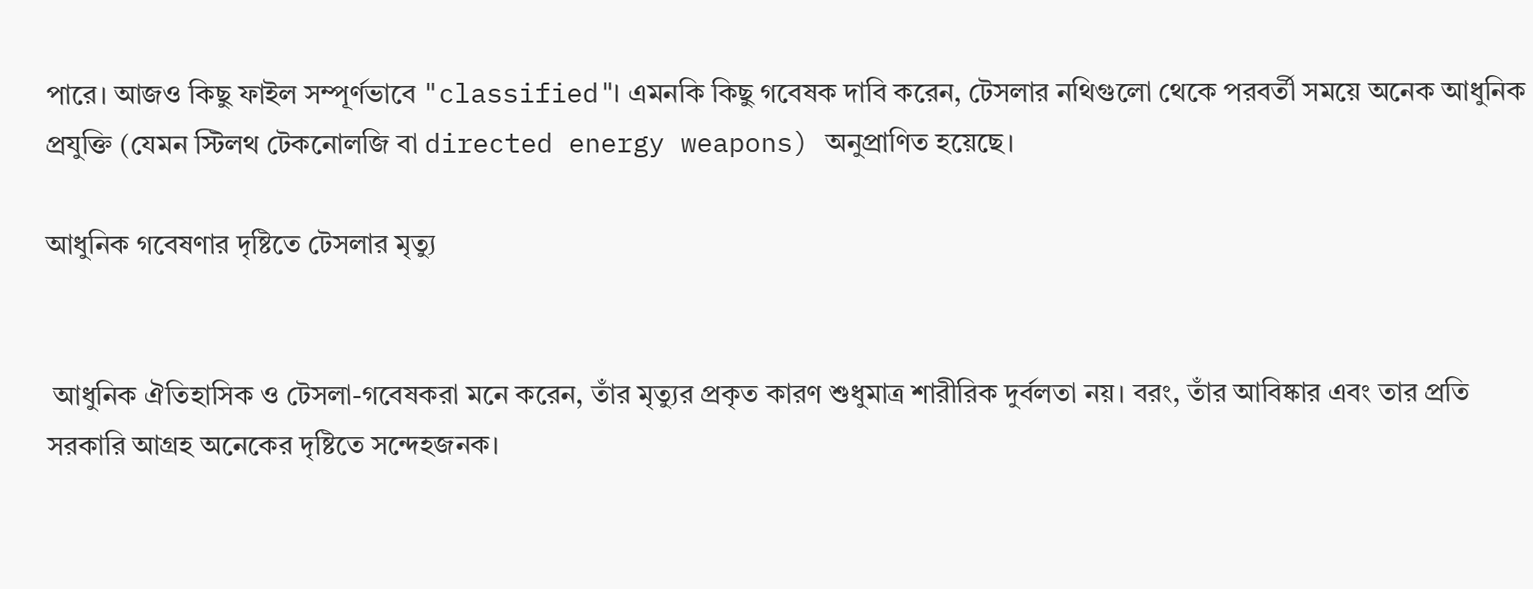পারে। আজও কিছু ফাইল সম্পূর্ণভাবে "classified"। এমনকি কিছু গবেষক দাবি করেন, টেসলার নথিগুলো থেকে পরবর্তী সময়ে অনেক আধুনিক প্রযুক্তি (যেমন স্টিলথ টেকনোলজি বা directed energy weapons) অনুপ্রাণিত হয়েছে।

আধুনিক গবেষণার দৃষ্টিতে টেসলার মৃত্যু


 আধুনিক ঐতিহাসিক ও টেসলা-গবেষকরা মনে করেন, তাঁর মৃত্যুর প্রকৃত কারণ শুধুমাত্র শারীরিক দুর্বলতা নয়। বরং, তাঁর আবিষ্কার এবং তার প্রতি সরকারি আগ্রহ অনেকের দৃষ্টিতে সন্দেহজনক।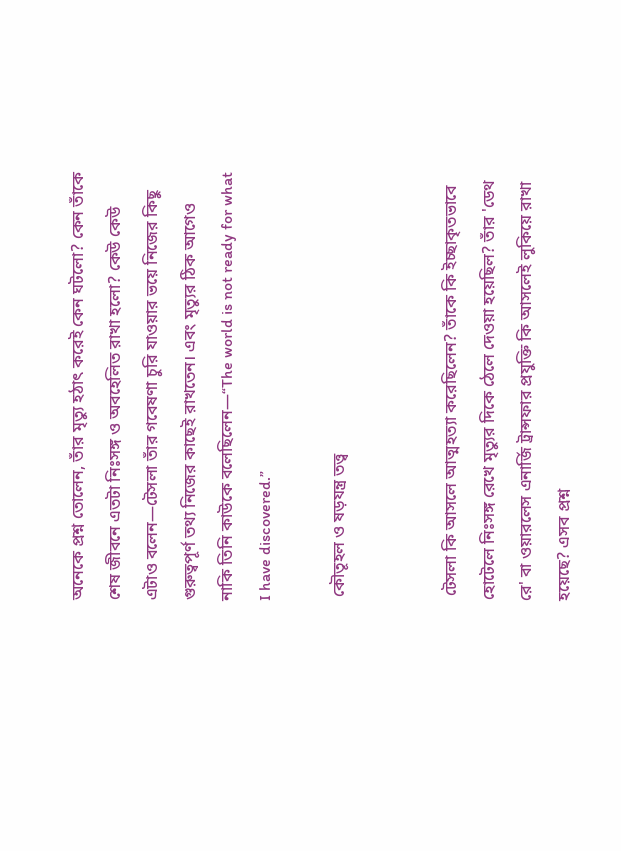অনেকে প্রশ্ন তোলেন, তাঁর মৃত্যু হঠাৎ করেই কেন ঘটলো? কেন তাঁকে শেষ জীবনে এতটা নিঃসঙ্গ ও অবহেলিত রাখা হলো? কেউ কেউ এটাও বলেন—টেসলা তাঁর গবেষণা চুরি যাওয়ার ভয়ে নিজের কিছু গুরুত্বপূর্ণ তথ্য নিজের কাছেই রাখতেন। এবং মৃত্যুর ঠিক আগেও নাকি তিনি কাউকে বলেছিলেন—“The world is not ready for what I have discovered.”

 কৌতূহল ও ষড়যন্ত্র তত্ত্ব


 টেসলা কি আসলে আত্মহত্যা করেছিলেন? তাঁকে কি ইচ্ছাকৃতভাবে হোটেলে নিঃসঙ্গ রেখে মৃত্যুর দিকে ঠেলে দেওয়া হয়েছিল? তাঁর 'ডেথ রে' বা ওয়ারলেস এনার্জি ট্রান্সফার প্রযুক্তি কি আসলেই লুকিয়ে রাখা হয়েছে? এসব প্রশ্ন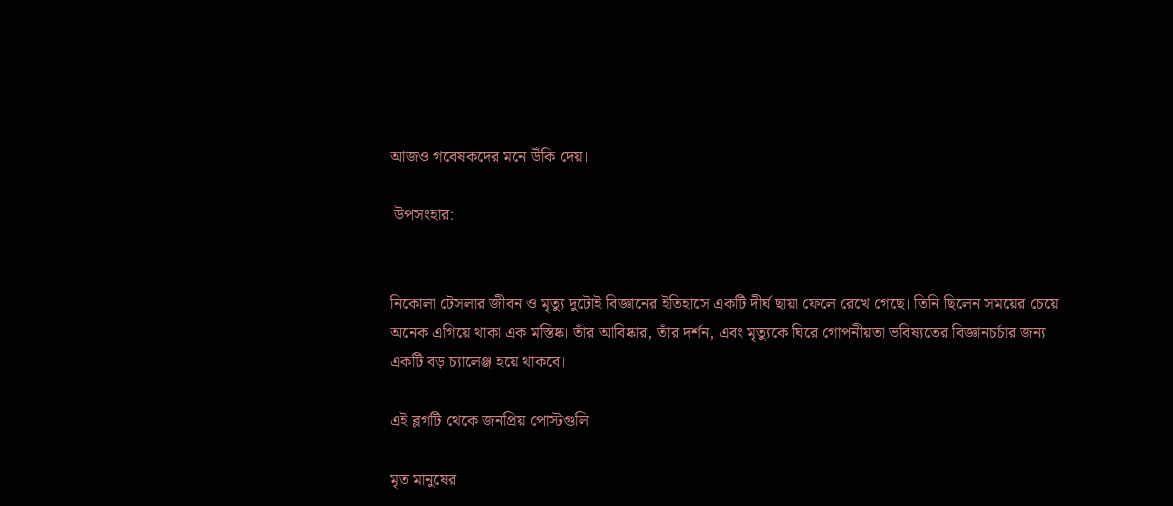আজও গবেষকদের মনে উঁকি দেয়।

 উপসংহার:


নিকোলা টেসলার জীবন ও মৃত্যু দুটোই বিজ্ঞানের ইতিহাসে একটি দীর্ঘ ছায়া ফেলে রেখে গেছে। তিনি ছিলেন সময়ের চেয়ে অনেক এগিয়ে থাকা এক মস্তিষ্ক। তাঁর আবিষ্কার, তাঁর দর্শন, এবং মৃত্যুকে ঘিরে গোপনীয়তা ভবিষ্যতের বিজ্ঞানচর্চার জন্য একটি বড় চ্যালেঞ্জ হয়ে থাকবে।

এই ব্লগটি থেকে জনপ্রিয় পোস্টগুলি

মৃত মানুষের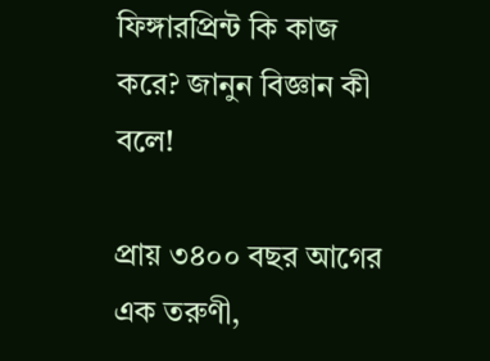ফিঙ্গারপ্রিন্ট কি কাজ করে? জানুন বিজ্ঞান কী বলে!

প্রায় ৩৪০০ বছর আগের এক তরুণী,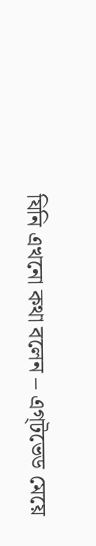যিনি এখনো কথা বলেন – এগ্টভেড মেয়ে